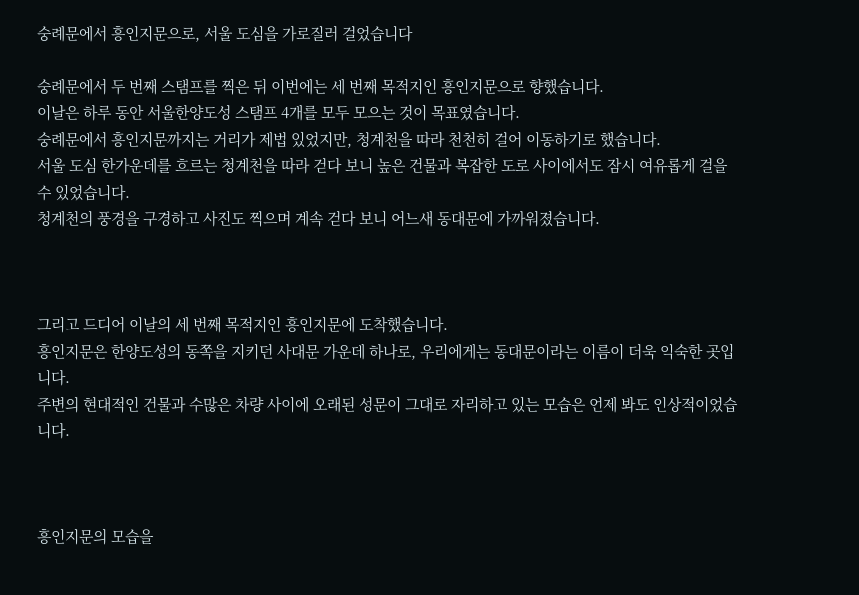숭례문에서 흥인지문으로, 서울 도심을 가로질러 걸었습니다

숭례문에서 두 번째 스탬프를 찍은 뒤 이번에는 세 번째 목적지인 흥인지문으로 향했습니다.
이날은 하루 동안 서울한양도성 스탬프 4개를 모두 모으는 것이 목표였습니다.
숭례문에서 흥인지문까지는 거리가 제법 있었지만, 청계천을 따라 천천히 걸어 이동하기로 했습니다.
서울 도심 한가운데를 흐르는 청계천을 따라 걷다 보니 높은 건물과 복잡한 도로 사이에서도 잠시 여유롭게 걸을 수 있었습니다.
청계천의 풍경을 구경하고 사진도 찍으며 계속 걷다 보니 어느새 동대문에 가까워졌습니다.



그리고 드디어 이날의 세 번째 목적지인 흥인지문에 도착했습니다.
흥인지문은 한양도성의 동쪽을 지키던 사대문 가운데 하나로, 우리에게는 동대문이라는 이름이 더욱 익숙한 곳입니다.
주변의 현대적인 건물과 수많은 차량 사이에 오래된 성문이 그대로 자리하고 있는 모습은 언제 봐도 인상적이었습니다.



흥인지문의 모습을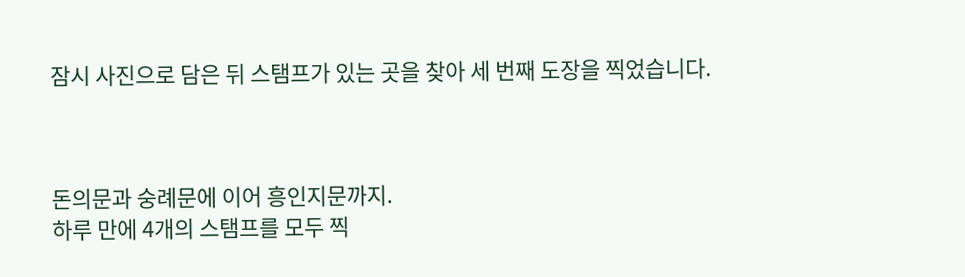잠시 사진으로 담은 뒤 스탬프가 있는 곳을 찾아 세 번째 도장을 찍었습니다.



돈의문과 숭례문에 이어 흥인지문까지.
하루 만에 4개의 스탬프를 모두 찍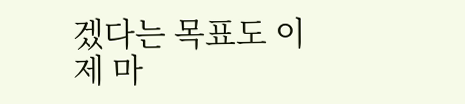겠다는 목표도 이제 마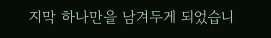지막 하나만을 남겨두게 되었습니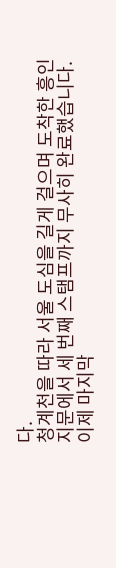다.
청계천을 따라 서울 도심을 길게 걸으며 도착한 흥인지문에서 세 번째 스탬프까지 무사히 완료했습니다.
이제 마지막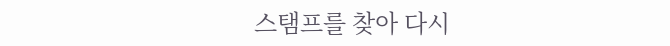스탬프를 찾아 다시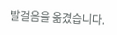발걸음을 옮겼습니다.